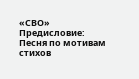«СВО»
Предисловие:
Песня по мотивам стихов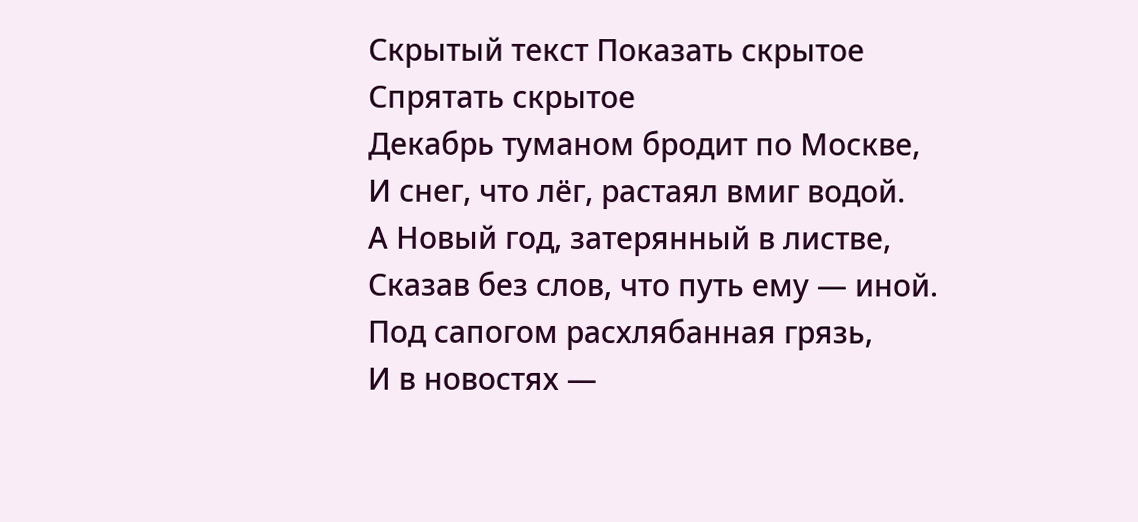Скрытый текст Показать скрытое
Спрятать скрытое
Декабрь туманом бродит по Москве,
И снег, что лёг, растаял вмиг водой.
А Новый год, затерянный в листве,
Сказав без слов, что путь ему — иной.
Под сапогом расхлябанная грязь,
И в новостях —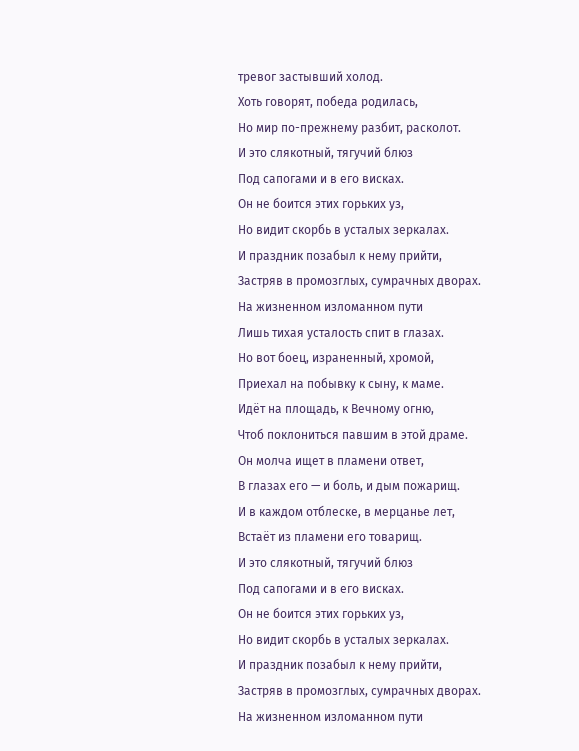тревог застывший холод.
Хоть говорят, победа родилась,
Но мир по-прежнему разбит, расколот.
И это слякотный, тягучий блюз
Под сапогами и в его висках.
Он не боится этих горьких уз,
Но видит скорбь в усталых зеркалах.
И праздник позабыл к нему прийти,
Застряв в промозглых, сумрачных дворах.
На жизненном изломанном пути
Лишь тихая усталость спит в глазах.
Но вот боец, израненный, хромой,
Приехал на побывку к сыну, к маме.
Идёт на площадь, к Вечному огню,
Чтоб поклониться павшим в этой драме.
Он молча ищет в пламени ответ,
В глазах его — и боль, и дым пожарищ.
И в каждом отблеске, в мерцанье лет,
Встаёт из пламени его товарищ.
И это слякотный, тягучий блюз
Под сапогами и в его висках.
Он не боится этих горьких уз,
Но видит скорбь в усталых зеркалах.
И праздник позабыл к нему прийти,
Застряв в промозглых, сумрачных дворах.
На жизненном изломанном пути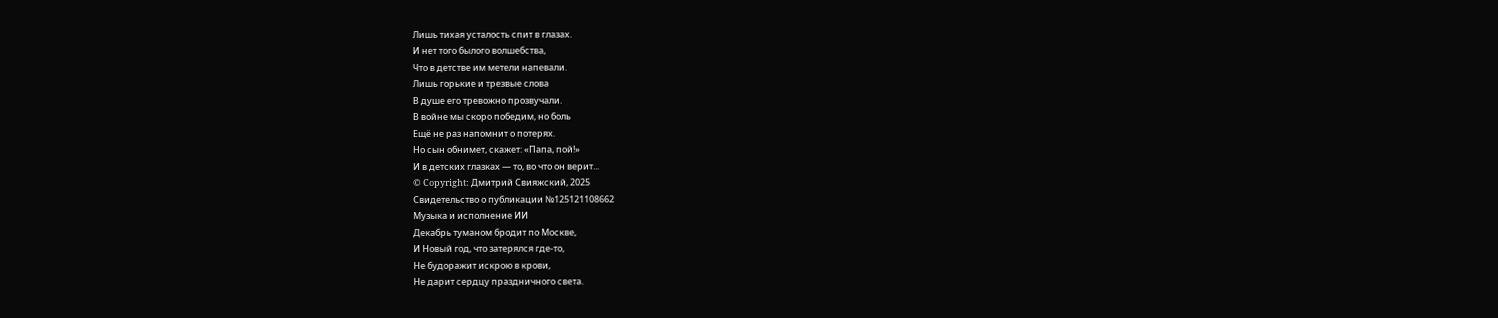Лишь тихая усталость спит в глазах.
И нет того былого волшебства,
Что в детстве им метели напевали.
Лишь горькие и трезвые слова
В душе его тревожно прозвучали.
В войне мы скоро победим, но боль
Ещё не раз напомнит о потерях.
Но сын обнимет, скажет: «Папа, пой!»
И в детских глазках — то, во что он верит...
© Copyright: Дмитрий Свияжский, 2025
Свидетельство о публикации №125121108662
Музыка и исполнение ИИ
Декабрь туманом бродит по Москве,
И Новый год, что затерялся где-то,
Не будоражит искрою в крови,
Не дарит сердцу праздничного света.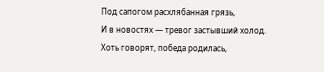Под сапогом расхлябанная грязь,
И в новостях — тревог застывший холод.
Хоть говорят, победа родилась,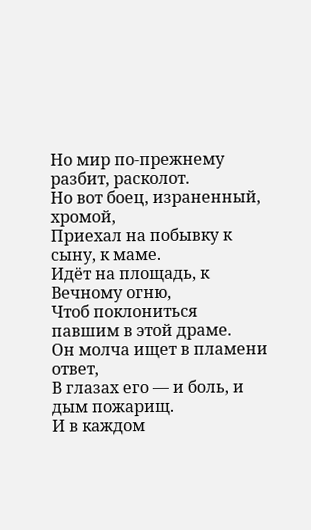Но мир по-прежнему разбит, расколот.
Но вот боец, израненный, хромой,
Приехал на побывку к сыну, к маме.
Идёт на площадь, к Вечному огню,
Чтоб поклониться павшим в этой драме.
Он молча ищет в пламени ответ,
В глазах его — и боль, и дым пожарищ.
И в каждом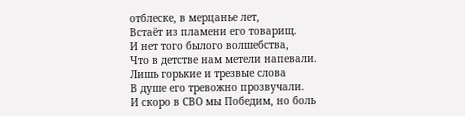отблеске, в мерцанье лет,
Встаёт из пламени его товарищ.
И нет того былого волшебства,
Что в детстве нам метели напевали.
Лишь горькие и трезвые слова
В душе его тревожно прозвучали.
И скоро в СВО мы Победим, но боль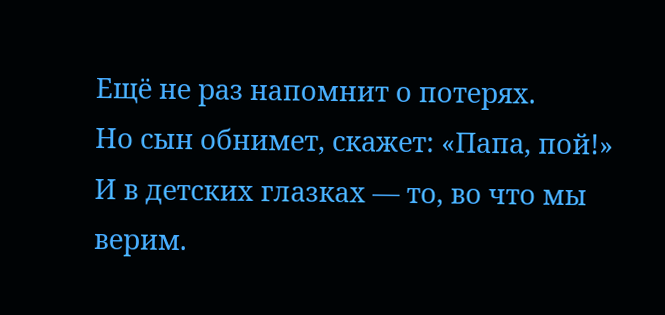Ещё не раз напомнит о потерях.
Но сын обнимет, скажет: «Папа, пой!»
И в детских глазках — то, во что мы верим.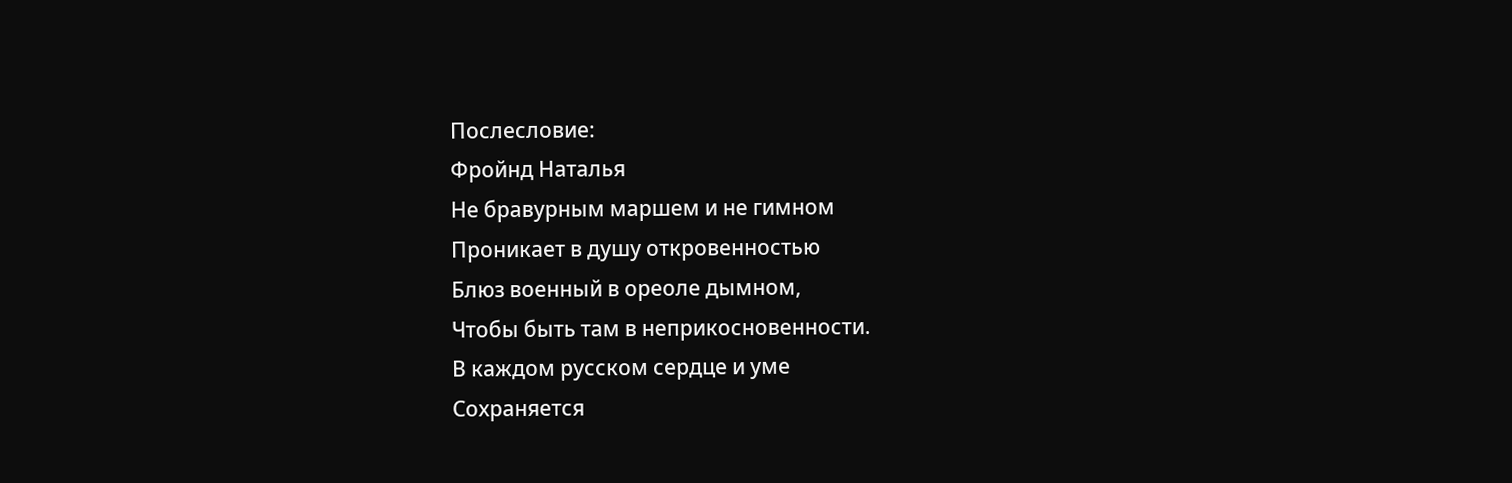Послесловие:
Фройнд Наталья
Не бравурным маршем и не гимном
Проникает в душу откровенностью
Блюз военный в ореоле дымном,
Чтобы быть там в неприкосновенности.
В каждом русском сердце и уме
Сохраняется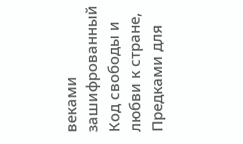веками зашифрованный
Код свободы и любви к стране,
Предками для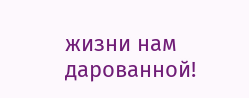жизни нам дарованной!